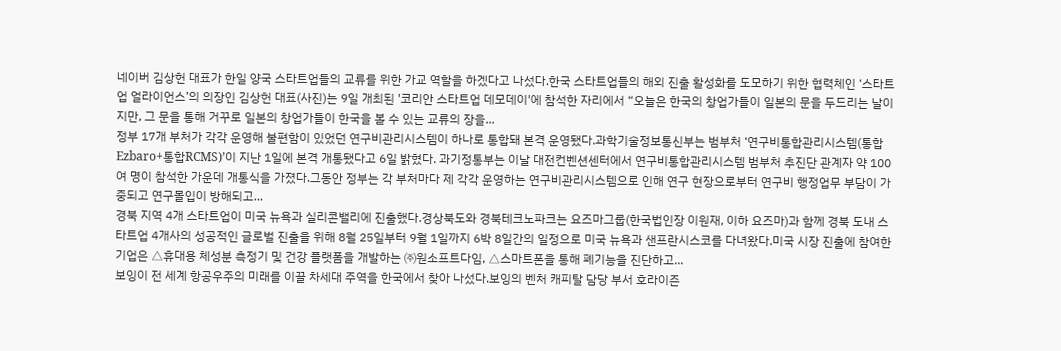네이버 김상헌 대표가 한일 양국 스타트업들의 교류를 위한 가교 역할을 하겠다고 나섰다.한국 스타트업들의 해외 진출 활성화를 도모하기 위한 협력체인 ‘스타트업 얼라이언스’의 의장인 김상헌 대표(사진)는 9일 개최된 '코리안 스타트업 데모데이'에 참석한 자리에서 “오늘은 한국의 창업가들이 일본의 문을 두드리는 날이지만, 그 문을 통해 거꾸로 일본의 창업가들이 한국을 볼 수 있는 교류의 장을...
정부 17개 부처가 각각 운영해 불편함이 있었던 연구비관리시스템이 하나로 통합돼 본격 운영됐다.과학기술정보통신부는 범부처 ‘연구비통합관리시스템(통합Ezbaro+통합RCMS)’이 지난 1일에 본격 개통됐다고 6일 밝혔다. 과기정통부는 이날 대전컨벤션센터에서 연구비통합관리시스템 범부처 추진단 관계자 약 100여 명이 참석한 가운데 개통식을 가졌다.그동안 정부는 각 부처마다 제 각각 운영하는 연구비관리시스템으로 인해 연구 현장으로부터 연구비 행정업무 부담이 가중되고 연구몰입이 방해되고...
경북 지역 4개 스타트업이 미국 뉴욕과 실리콘밸리에 진출했다.경상북도와 경북테크노파크는 요즈마그룹(한국법인장 이원재, 이하 요즈마)과 함께 경북 도내 스타트업 4개사의 성공적인 글로벌 진출을 위해 8월 25일부터 9월 1일까지 6박 8일간의 일정으로 미국 뉴욕과 샌프란시스코를 다녀왔다.미국 시장 진출에 참여한 기업은 △휴대용 체성분 측정기 및 건강 플랫폼을 개발하는 ㈜원소프트다임, △스마트폰을 통해 폐기능을 진단하고...
보잉이 전 세계 항공우주의 미래를 이끌 차세대 주역을 한국에서 찾아 나섰다.보잉의 벤처 캐피탈 담당 부서 호라이즌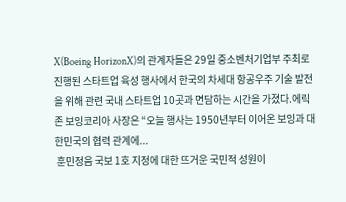X(Boeing HorizonX)의 관계자들은 29일 중소벤처기업부 주최로 진행된 스타트업 육성 행사에서 한국의 차세대 항공우주 기술 발전을 위해 관련 국내 스타트업 10곳과 면담하는 시간을 가졌다.에릭 존 보잉코리아 사장은 “오늘 행사는 1950년부터 이어온 보잉과 대한민국의 협력 관계에...
 훈민정음 국보 1호 지정에 대한 뜨거운 국민적 성원이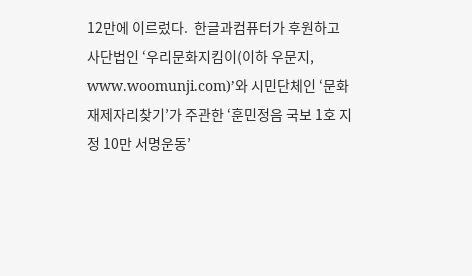12만에 이르렀다.  한글과컴퓨터가 후원하고 사단법인 ‘우리문화지킴이(이하 우문지, www.woomunji.com)’와 시민단체인 ‘문화재제자리찾기’가 주관한 ‘훈민정음 국보 1호 지정 10만 서명운동’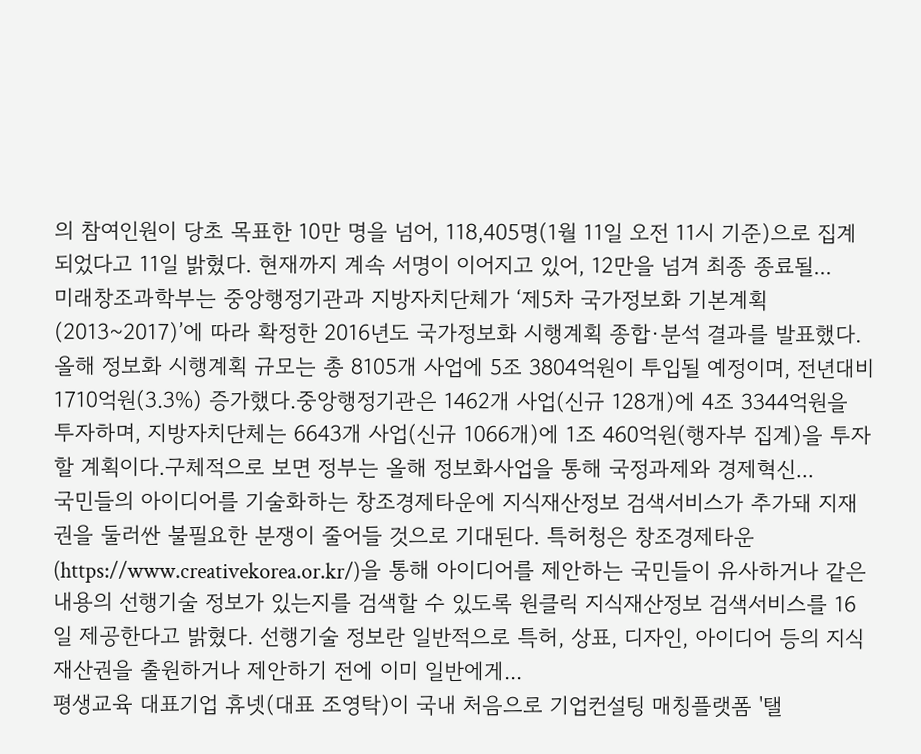의 참여인원이 당초 목표한 10만 명을 넘어, 118,405명(1월 11일 오전 11시 기준)으로 집계되었다고 11일 밝혔다. 현재까지 계속 서명이 이어지고 있어, 12만을 넘겨 최종 종료될...
미래창조과학부는 중앙행정기관과 지방자치단체가 ‘제5차 국가정보화 기본계획(2013~2017)’에 따라 확정한 2016년도 국가정보화 시행계획 종합·분석 결과를 발표했다.올해 정보화 시행계획 규모는 총 8105개 사업에 5조 3804억원이 투입될 예정이며, 전년대비 1710억원(3.3%) 증가했다.중앙행정기관은 1462개 사업(신규 128개)에 4조 3344억원을 투자하며, 지방자치단체는 6643개 사업(신규 1066개)에 1조 460억원(행자부 집계)을 투자할 계획이다.구체적으로 보면 정부는 올해 정보화사업을 통해 국정과제와 경제혁신...
국민들의 아이디어를 기술화하는 창조경제타운에 지식재산정보 검색서비스가 추가돼 지재권을 둘러싼 불필요한 분쟁이 줄어들 것으로 기대된다. 특허청은 창조경제타운(https://www.creativekorea.or.kr/)을 통해 아이디어를 제안하는 국민들이 유사하거나 같은 내용의 선행기술 정보가 있는지를 검색할 수 있도록 원클릭 지식재산정보 검색서비스를 16일 제공한다고 밝혔다. 선행기술 정보란 일반적으로 특허, 상표, 디자인, 아이디어 등의 지식재산권을 출원하거나 제안하기 전에 이미 일반에게...
평생교육 대표기업 휴넷(대표 조영탁)이 국내 처음으로 기업컨설팅 매칭플랫폼 '탤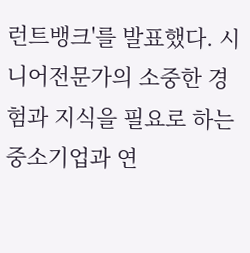런트뱅크'를 발표했다. 시니어전문가의 소중한 경험과 지식을 필요로 하는 중소기업과 연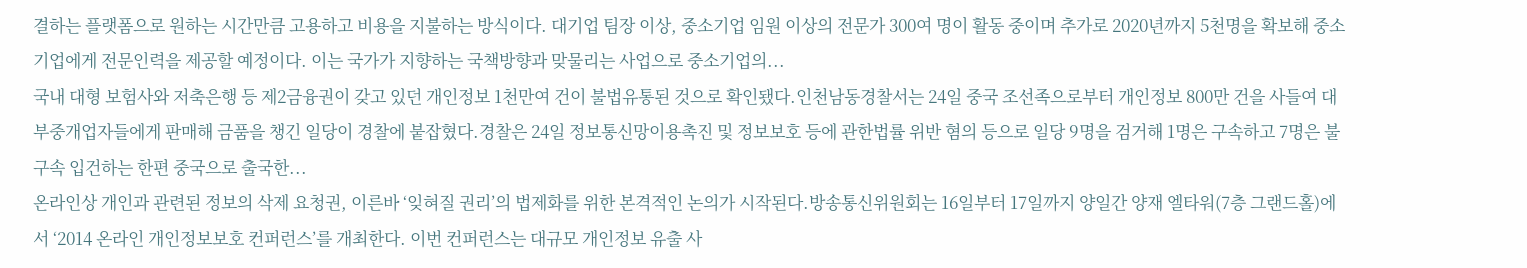결하는 플랫폼으로 원하는 시간만큼 고용하고 비용을 지불하는 방식이다. 대기업 팀장 이상, 중소기업 임원 이상의 전문가 300여 명이 활동 중이며 추가로 2020년까지 5천명을 확보해 중소기업에게 전문인력을 제공할 예정이다. 이는 국가가 지향하는 국책방향과 맞물리는 사업으로 중소기업의...
국내 대형 보험사와 저축은행 등 제2금융권이 갖고 있던 개인정보 1천만여 건이 불법유통된 것으로 확인됐다.인천남동경찰서는 24일 중국 조선족으로부터 개인정보 800만 건을 사들여 대부중개업자들에게 판매해 금품을 챙긴 일당이 경찰에 붙잡혔다.경찰은 24일 정보통신망이용촉진 및 정보보호 등에 관한법률 위반 혐의 등으로 일당 9명을 검거해 1명은 구속하고 7명은 불구속 입건하는 한편 중국으로 출국한...
온라인상 개인과 관련된 정보의 삭제 요청권, 이른바 ‘잊혀질 권리’의 법제화를 위한 본격적인 논의가 시작된다.방송통신위원회는 16일부터 17일까지 양일간 양재 엘타워(7층 그랜드홀)에서 ‘2014 온라인 개인정보보호 컨퍼런스’를 개최한다. 이번 컨퍼런스는 대규모 개인정보 유출 사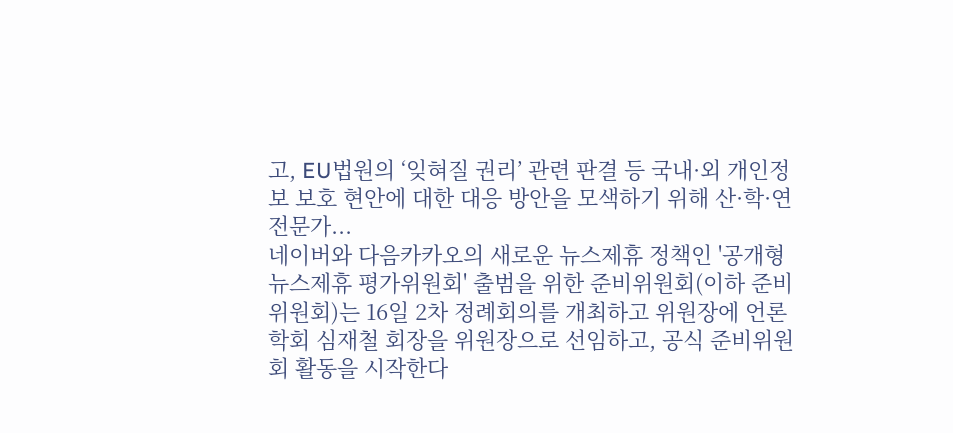고, EU법원의 ‘잊혀질 권리’ 관련 판결 등 국내·외 개인정보 보호 현안에 대한 대응 방안을 모색하기 위해 산·학·연 전문가...
네이버와 다음카카오의 새로운 뉴스제휴 정책인 '공개형 뉴스제휴 평가위원회' 출범을 위한 준비위원회(이하 준비위원회)는 16일 2차 정례회의를 개최하고 위원장에 언론학회 심재철 회장을 위원장으로 선임하고, 공식 준비위원회 활동을 시작한다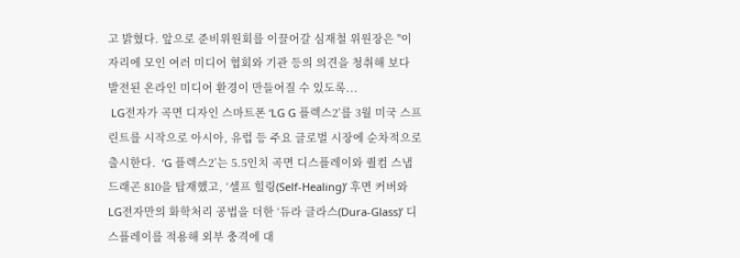고 밝혔다. 앞으로 준비위원회를 이끌어갈 심재철 위원장은 "이 자리에 모인 여러 미디어 협회와 기관 등의 의견을 청취해 보다 발전된 온라인 미디어 환경이 만들어질 수 있도록...
 LG전자가 곡면 디자인 스마트폰 ‘LG G 플렉스2’를 3월 미국 스프린트를 시작으로 아시아, 유럽 등 주요 글로벌 시장에 순차적으로 출시한다.  ‘G 플렉스2’는 5.5인치 곡면 디스플레이와 퀄컴 스냅드래곤 810을 탑재했고, ‘셀프 힐링(Self-Healing)’ 후면 커버와 LG전자만의 화학처리 공법을 더한 ‘듀라 글라스(Dura-Glass)’ 디스플레이를 적용해 외부 충격에 대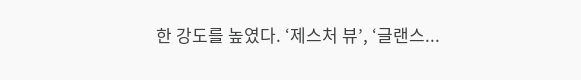한 강도를 높였다. ‘제스처 뷰’, ‘글랜스...